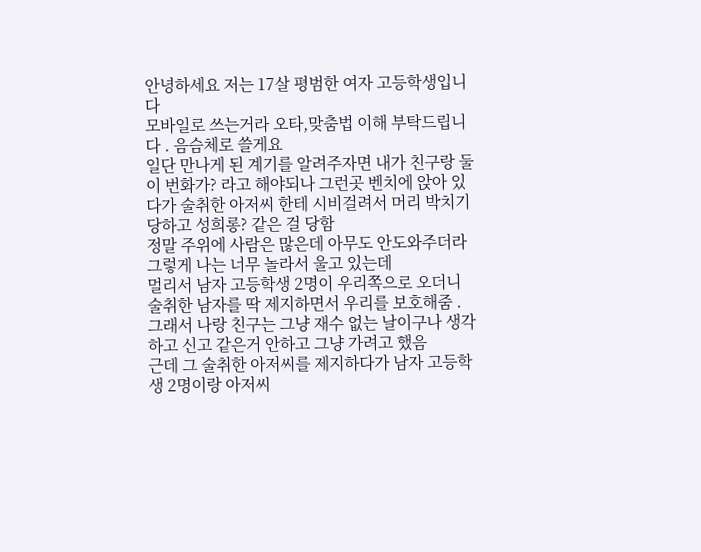안녕하세요 저는 17살 평범한 여자 고등학생입니다
모바일로 쓰는거라 오타,맞춤법 이해 부탁드립니다 . 음슴체로 쓸게요
일단 만나게 된 계기를 알려주자면 내가 친구랑 둘이 번화가? 라고 해야되나 그런곳 벤치에 앉아 있다가 술취한 아저씨 한테 시비걸려서 머리 박치기 당하고 성희롱? 같은 걸 당함
정말 주위에 사람은 많은데 아무도 안도와주더라 그렇게 나는 너무 놀라서 울고 있는데
멀리서 남자 고등학생 2명이 우리쪽으로 오더니 술취한 남자를 딱 제지하면서 우리를 보호해줌 .
그래서 나랑 친구는 그냥 재수 없는 날이구나 생각하고 신고 같은거 안하고 그냥 가려고 했음
근데 그 술취한 아저씨를 제지하다가 남자 고등학생 2명이랑 아저씨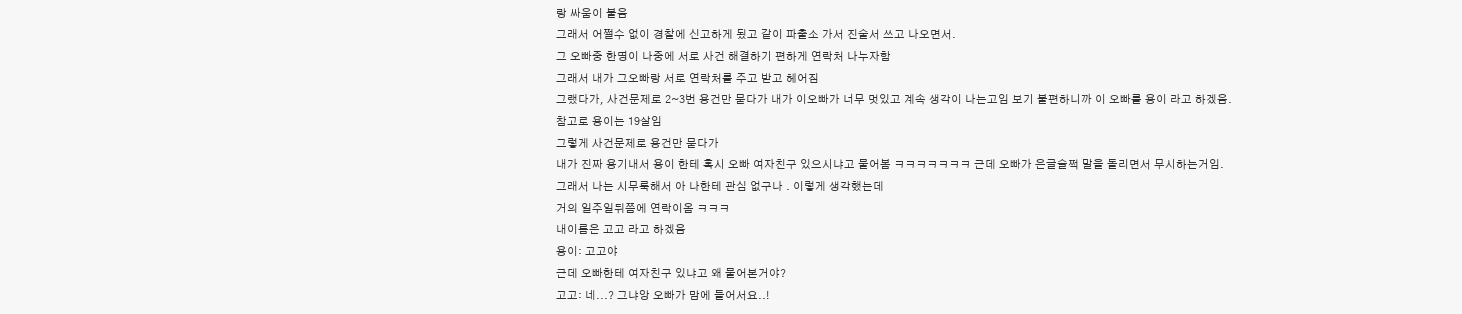랑 싸움이 붙음
그래서 어쩔수 없이 경찰에 신고하게 됬고 같이 파출소 가서 진술서 쓰고 나오면서.
그 오빠중 한명이 나중에 서로 사건 해결하기 편하게 연락처 나누자함
그래서 내가 그오빠랑 서로 연락처를 주고 받고 헤어짐
그랬다가, 사건문제로 2~3번 용건만 묻다가 내가 이오빠가 너무 멋있고 계속 생각이 나는고임 보기 불편하니까 이 오빠를 용이 라고 하겠음.
참고로 용이는 19살임
그렇게 사건문제로 용건만 묻다가
내가 진짜 용기내서 용이 한테 혹시 오빠 여자친구 있으시냐고 물어봄 ㅋㅋㅋㅋㅋㅋㅋ 근데 오빠가 은글슬쩍 말을 돌리면서 무시하는거임.
그래서 나는 시무룩해서 아 나한테 관심 없구나 . 이렇게 생각했는데
거의 일주일뒤쯤에 연락이옴 ㅋㅋㅋ
내이름은 고고 라고 하겠음
용이: 고고야
근데 오빠한테 여자친구 있냐고 왜 물어본거야?
고고: 네...? 그냐앙 오빠가 맘에 들어서요..!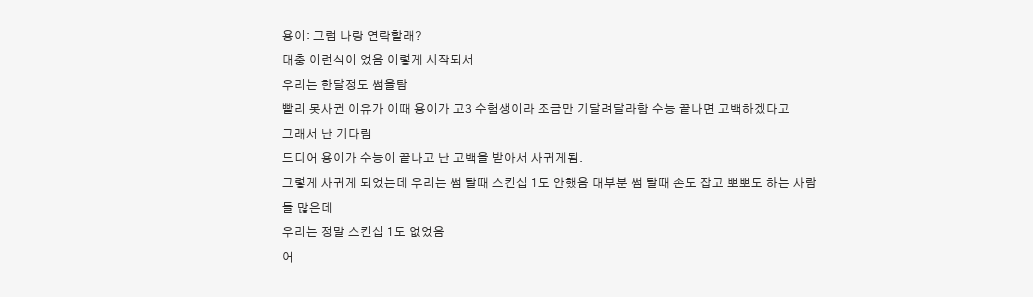용이: 그럼 나랑 연락할래?
대충 이런식이 었음 이렇게 시작되서
우리는 한달정도 썸을탐
빨리 못사귄 이유가 이때 용이가 고3 수험생이라 조금만 기달려달라함 수능 끝나면 고백하겠다고
그래서 난 기다림
드디어 용이가 수능이 끝나고 난 고백을 받아서 사귀게됨.
그렇게 사귀게 되었는데 우리는 썸 탈때 스킨십 1도 안했음 대부분 썸 탈때 손도 잡고 뽀뽀도 하는 사람들 많은데
우리는 정말 스킨십 1도 없었음
어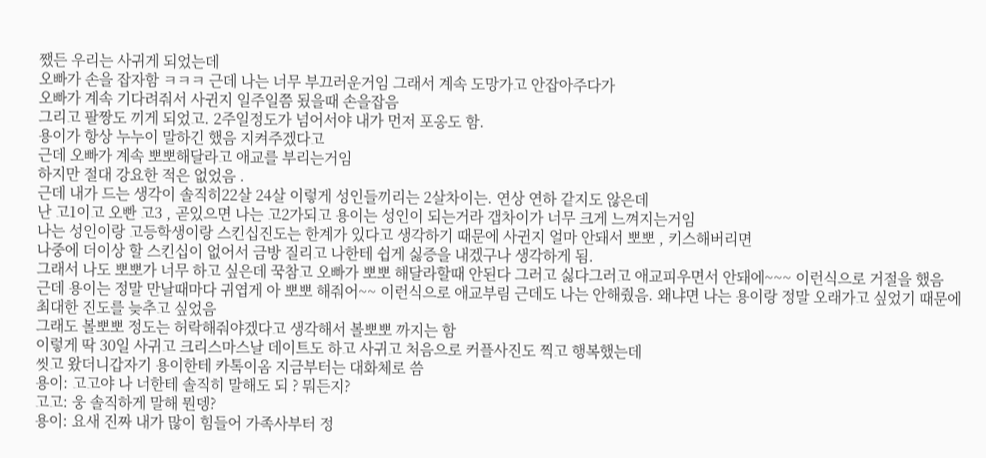쨌든 우리는 사귀게 되었는데
오빠가 손을 잡자함 ㅋㅋㅋ 근데 나는 너무 부끄러운거임 그래서 계속 도망가고 안잡아주다가
오빠가 계속 기다려줘서 사귄지 일주일쯤 됬을때 손을잡음
그리고 팔짱도 끼게 되었고. 2주일정도가 넘어서야 내가 먼저 포옹도 함.
용이가 항상 누누이 말하긴 했음 지켜주겠다고
근데 오빠가 계속 뽀뽀해달라고 애교를 부리는거임
하지만 절대 강요한 적은 없었음 .
근데 내가 드는 생각이 솔직히22살 24살 이렇게 성인들끼리는 2살차이는. 연상 연하 같지도 않은데
난 고1이고 오빤 고3 , 곧있으면 나는 고2가되고 용이는 성인이 되는거라 갭차이가 너무 크게 느껴지는거임
나는 성인이랑 고등학생이랑 스킨십진도는 한계가 있다고 생각하기 때문에 사귄지 얼마 안돼서 뽀뽀 , 키스해버리면
나중에 더이상 할 스킨십이 없어서 금방 질리고 나한테 쉽게 싫증을 내겠구나 생각하게 됨.
그래서 나도 뽀뽀가 너무 하고 싶은데 꾹참고 오빠가 뽀뽀 해달라할때 안된다 그러고 싫다그러고 애교피우면서 안돼에~~~ 이런식으로 거절을 했음
근데 용이는 정말 만날때마다 귀엽게 아 뽀뽀 해줘어~~ 이런식으로 애교부림 근데도 나는 안해줬음. 왜냐면 나는 용이랑 정말 오래가고 싶었기 때문에
최대한 진도를 늦추고 싶었음
그래도 볼뽀뽀 정도는 허락해줘야겠다고 생각해서 볼뽀뽀 까지는 함
이렇게 딱 30일 사귀고 크리스마스날 데이트도 하고 사귀고 처음으로 커플사진도 찍고 행복했는데
씻고 왔더니갑자기 용이한테 카톡이옴 지금부터는 대화체로 씀
용이: 고고야 나 너한테 솔직히 말해도 되 ? 뭐든지?
고고: 웅 솔직하게 말해 뭔뎅?
용이: 요새 진짜 내가 많이 힘들어 가족사부터 정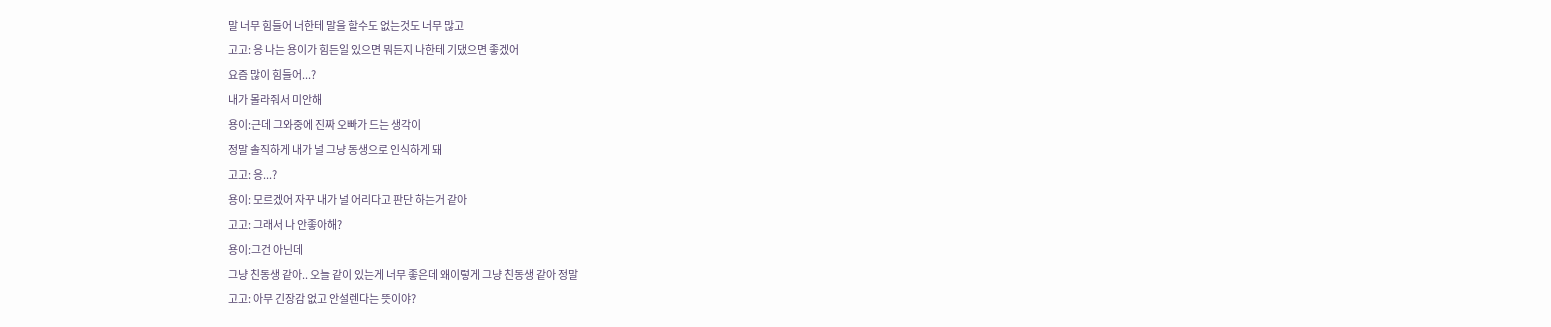말 너무 힘들어 너한테 말을 할수도 없는것도 너무 많고
고고: 응 나는 용이가 힘든일 있으면 뭐든지 나한테 기댔으면 좋겠어
요즘 많이 힘들어...?
내가 몰라줘서 미안해
용이:근데 그와중에 진짜 오빠가 드는 생각이
정말 솔직하게 내가 널 그냥 동생으로 인식하게 돼
고고: 응...?
용이: 모르겠어 자꾸 내가 널 어리다고 판단 하는거 같아
고고: 그래서 나 안좋아해?
용이:그건 아닌데
그냥 친동생 같아.. 오늘 같이 있는게 너무 좋은데 왜이렇게 그냥 친동생 같아 정말
고고: 아무 긴장감 없고 안설렌다는 뜻이야?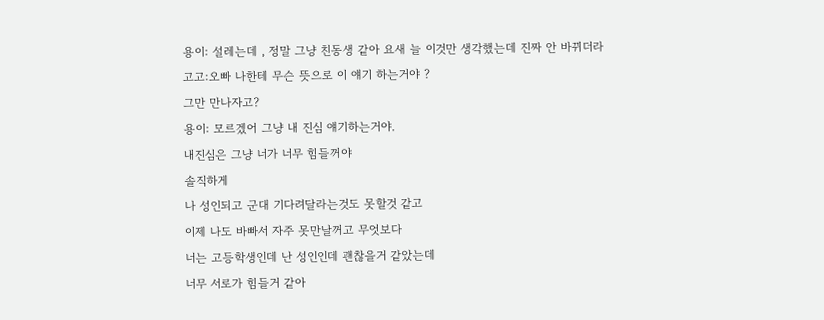용이: 설레는데 , 정말 그냥 친동생 같아 요새 늘 이것만 생각했는데 진짜 안 바뀌더라
고고:오빠 나한테 무슨 뜻으로 이 얘기 하는거야 ?
그만 만나자고?
용이: 모르겠어 그냥 내 진심 얘기하는거야.
내진심은 그냥 너가 너무 힘들꺼야
솔직하게
나 성인되고 군대 기다려달라는것도 못할것 같고
이제 나도 바빠서 자주 못만날꺼고 무엇보다
너는 고등학생인데 난 성인인데 괜찮을거 같았는데
너무 서로가 힘들거 같아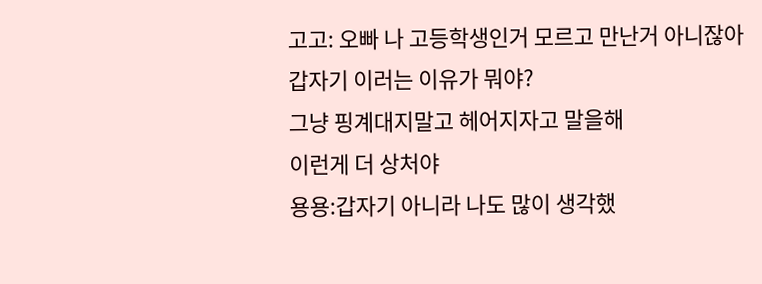고고: 오빠 나 고등학생인거 모르고 만난거 아니잖아
갑자기 이러는 이유가 뭐야?
그냥 핑계대지말고 헤어지자고 말을해
이런게 더 상처야
용용:갑자기 아니라 나도 많이 생각했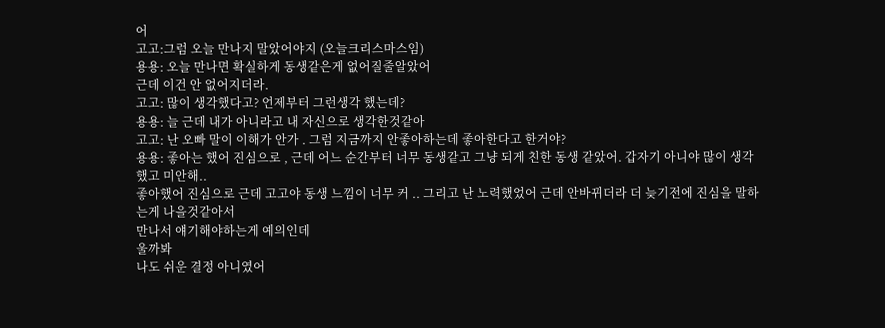어
고고:그럼 오늘 만나지 말았어야지 (오늘크리스마스임)
용용: 오늘 만나면 확실하게 동생같은게 없어질줄알았어
근데 이건 안 없어지더라.
고고: 많이 생각했다고? 언제부터 그런생각 했는데?
용용: 늘 근데 내가 아니라고 내 자신으로 생각한것같아
고고: 난 오빠 말이 이해가 안가 . 그럼 지금까지 안좋아하는데 좋아한다고 한거야?
용용: 좋아는 했어 진심으로 , 근데 어느 순간부터 너무 동생같고 그냥 되게 친한 동생 같았어. 갑자기 아니야 많이 생각 했고 미안해..
좋아했어 진심으로 근데 고고야 동생 느낌이 너무 커 .. 그리고 난 노력했었어 근데 안바뀌더라 더 늦기전에 진심을 말하는게 나을것같아서
만나서 얘기해야하는게 예의인데
울까봐
나도 쉬운 결정 아니였어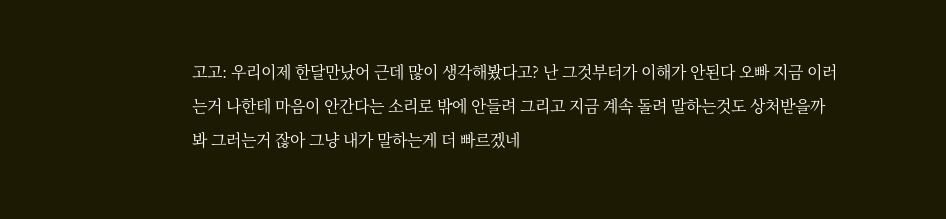고고: 우리이제 한달만났어 근데 많이 생각해봤다고? 난 그것부터가 이해가 안된다 오빠 지금 이러는거 나한테 마음이 안간다는 소리로 밖에 안들려 그리고 지금 계속 돌려 말하는것도 상처받을까봐 그러는거 잖아 그냥 내가 말하는게 더 빠르겠네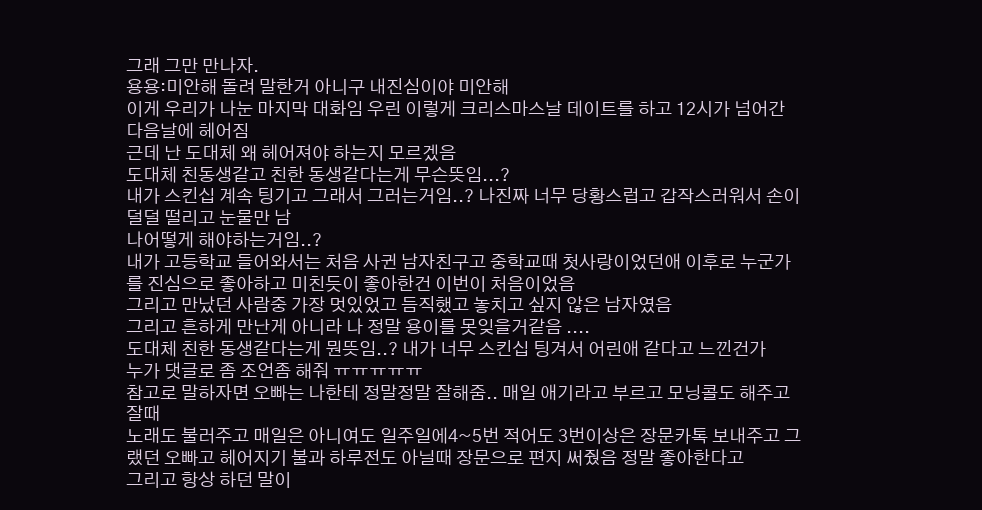그래 그만 만나자.
용용:미안해 돌려 말한거 아니구 내진심이야 미안해
이게 우리가 나눈 마지막 대화임 우린 이렇게 크리스마스날 데이트를 하고 12시가 넘어간 다음날에 헤어짐
근데 난 도대체 왜 헤어져야 하는지 모르겠음
도대체 친동생같고 친한 동생같다는게 무슨뜻임...?
내가 스킨십 계속 팅기고 그래서 그러는거임..? 나진짜 너무 당황스럽고 갑작스러워서 손이 덜덜 떨리고 눈물만 남
나어떻게 해야하는거임..?
내가 고등학교 들어와서는 처음 사귄 남자친구고 중학교때 첫사랑이었던애 이후로 누군가를 진심으로 좋아하고 미친듯이 좋아한건 이번이 처음이었음
그리고 만났던 사람중 가장 멋있었고 듬직했고 놓치고 싶지 않은 남자였음
그리고 흔하게 만난게 아니라 나 정말 용이를 못잊을거같음 ....
도대체 친한 동생같다는게 뭔뜻임..? 내가 너무 스킨십 팅겨서 어린애 같다고 느낀건가
누가 댓글로 좀 조언좀 해줘 ㅠㅠㅠㅠㅠ
참고로 말하자면 오빠는 나한테 정말정말 잘해줌.. 매일 애기라고 부르고 모닝콜도 해주고 잘때
노래도 불러주고 매일은 아니여도 일주일에4~5번 적어도 3번이상은 장문카톡 보내주고 그랬던 오빠고 헤어지기 불과 하루전도 아닐때 장문으로 편지 써줬음 정말 좋아한다고
그리고 항상 하던 말이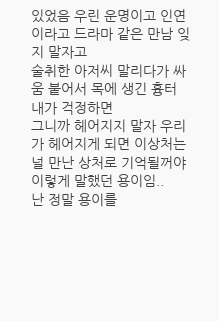있었음 우린 운명이고 인연이라고 드라마 같은 만남 잊지 말자고
술취한 아저씨 말리다가 싸움 붙어서 목에 생긴 흉터 내가 걱정하면
그니까 헤어지지 말자 우리가 헤어지게 되면 이상처는 널 만난 상처로 기억될꺼야
이렇게 말했던 용이임..
난 정말 용이를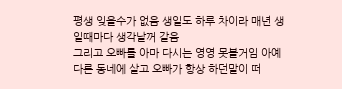평생 잊을수가 없음 생일도 하루 차이라 매년 생일때마다 생각날꺼 같음
그리고 오빠를 아마 다시는 영영 못볼거임 아예 다른 동네에 살고 오빠가 항상 하던말이 떠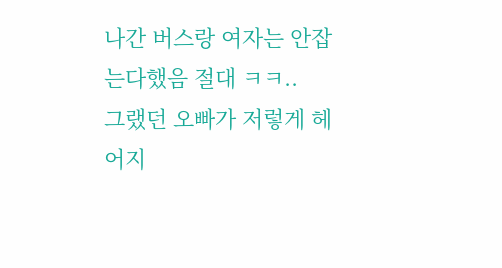나간 버스랑 여자는 안잡는다했음 절대 ㅋㅋ..
그랬던 오빠가 저렇게 헤어지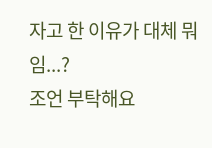자고 한 이유가 대체 뭐임...?
조언 부탁해요